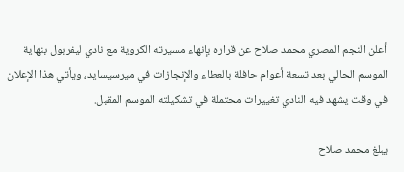أعلن النجم المصري محمد صلاح عن قراره بإنهاء مسيرته الكروية مع نادي ليفربول بنهاية الموسم الحالي بعد تسعة أعوام حافلة بالعطاء والإنجازات في ميرسيسايد، ويأتي هذا الإعلان في وقت يشهد فيه النادي تغييرات محتملة في تشكيلته الموسم المقبل.

يبلغ محمد صلاح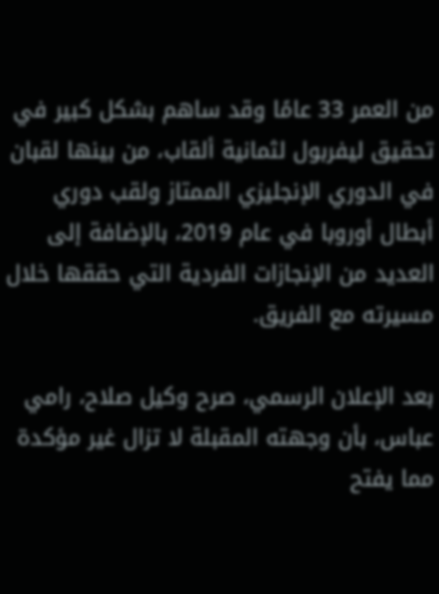من العمر 33 عامًا وقد ساهم بشكل كبير في تحقيق ليفربول لثمانية ألقاب، من بينها لقبان في الدوري الإنجليزي الممتاز ولقب دوري أبطال أوروبا في عام 2019، بالإضافة إلى العديد من الإنجازات الفردية التي حققها خلال مسيرته مع الفريق.

بعد الإعلان الرسمي، صرح وكيل صلاح، رامي عباس، بأن وجهته المقبلة لا تزال غير مؤكدة مما يفتح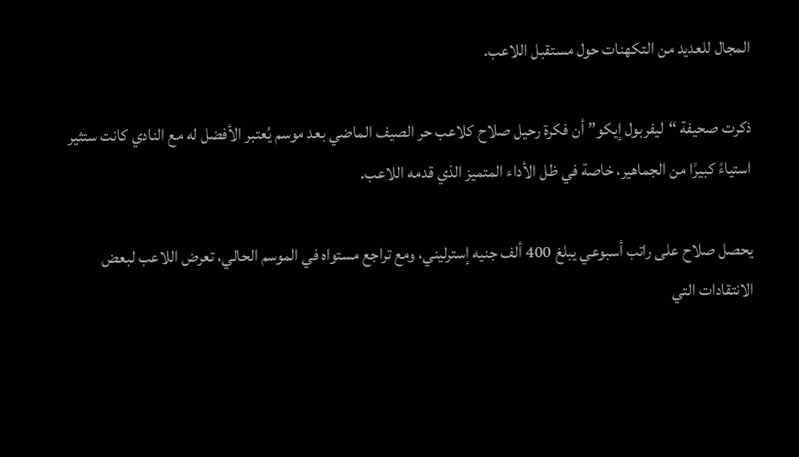المجال للعديد من التكهنات حول مستقبل اللاعب.

ذكرت صحيفة “ليفربول إيكو” أن فكرة رحيل صلاح كلاعب حر الصيف الماضي بعد موسم يُعتبر الأفضل له مع النادي كانت ستثير استياءً كبيرًا من الجماهير، خاصة في ظل الأداء المتميز الذي قدمه اللاعب.

يحصل صلاح على راتب أسبوعي يبلغ 400 ألف جنيه إسترليني، ومع تراجع مستواه في الموسم الحالي، تعرض اللاعب لبعض الانتقادات التي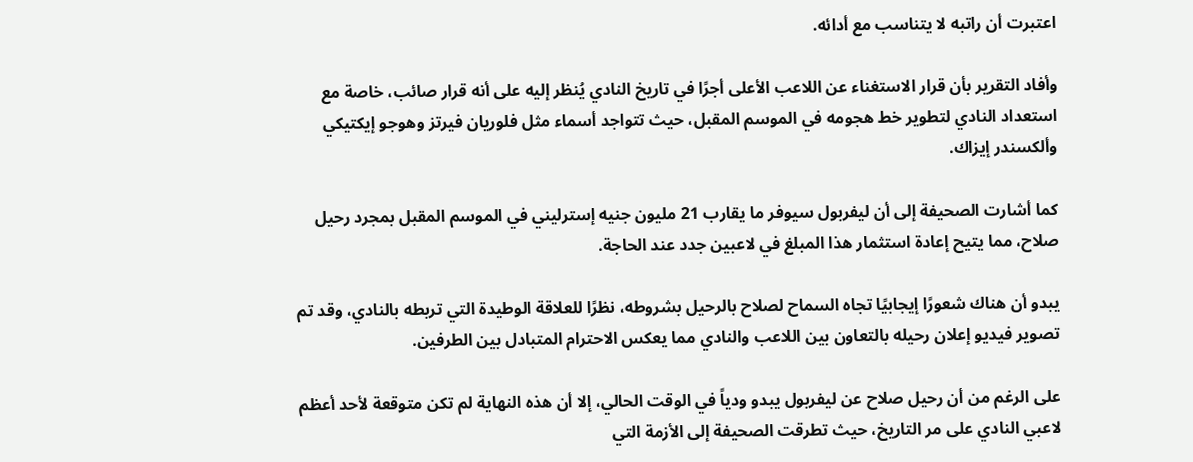اعتبرت أن راتبه لا يتناسب مع أدائه.

وأفاد التقرير بأن قرار الاستغناء عن اللاعب الأعلى أجرًا في تاريخ النادي يُنظر إليه على أنه قرار صائب، خاصة مع استعداد النادي لتطوير خط هجومه في الموسم المقبل، حيث تتواجد أسماء مثل فلوريان فيرتز وهوجو إيكتيكي وألكسندر إيزاك.

كما أشارت الصحيفة إلى أن ليفربول سيوفر ما يقارب 21 مليون جنيه إسترليني في الموسم المقبل بمجرد رحيل صلاح، مما يتيح إعادة استثمار هذا المبلغ في لاعبين جدد عند الحاجة.

يبدو أن هناك شعورًا إيجابيًا تجاه السماح لصلاح بالرحيل بشروطه، نظرًا للعلاقة الوطيدة التي تربطه بالنادي، وقد تم تصوير فيديو إعلان رحيله بالتعاون بين اللاعب والنادي مما يعكس الاحترام المتبادل بين الطرفين.

على الرغم من أن رحيل صلاح عن ليفربول يبدو ودياً في الوقت الحالي، إلا أن هذه النهاية لم تكن متوقعة لأحد أعظم لاعبي النادي على مر التاريخ، حيث تطرقت الصحيفة إلى الأزمة التي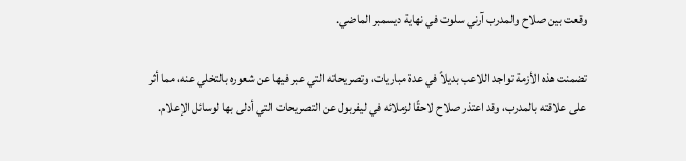وقعت بين صلاح والمدرب آرني سلوت في نهاية ديسمبر الماضي.

تضمنت هذه الأزمة تواجد اللاعب بديلاً في عدة مباريات، وتصريحاته التي عبر فيها عن شعوره بالتخلي عنه، مما أثر على علاقته بالمدرب، وقد اعتذر صلاح لاحقًا لزملائه في ليفربول عن التصريحات التي أدلى بها لوسائل الإعلام.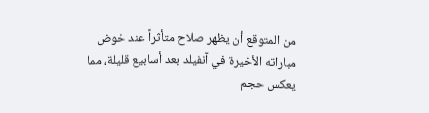من المتوقع أن يظهر صلاح متأثراً عند خوض مباراته الأخيرة في آنفيلد بعد أسابيع قليلة، مما يعكس حجم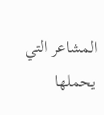المشاعر التي يحملها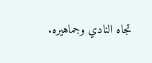تجاه النادي وجماهيره.